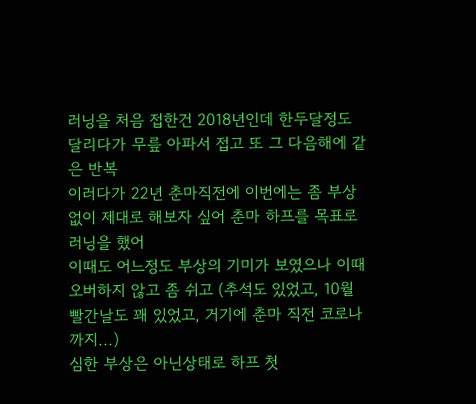러닝을 처음 접한건 2018년인데 한두달정도 달리다가 무릎 아파서 접고 또 그 다음해에 같은 반복
이러다가 22년 춘마직전에 이번에는 좀 부상 없이 제대로 해보자 싶어 춘마 하프를 목표로 러닝을 했어
이때도 어느정도 부상의 기미가 보였으나 이때 오버하지 않고 좀 쉬고 (추석도 있었고, 10월 빨간날도 꽤 있었고, 거기에 춘마 직전 코로나까지...)
심한 부상은 아닌상태로 하프 첫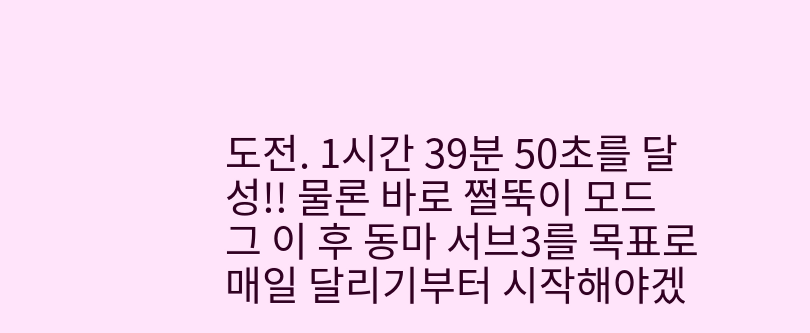도전. 1시간 39분 50초를 달성!! 물론 바로 쩔뚝이 모드
그 이 후 동마 서브3를 목표로 매일 달리기부터 시작해야겠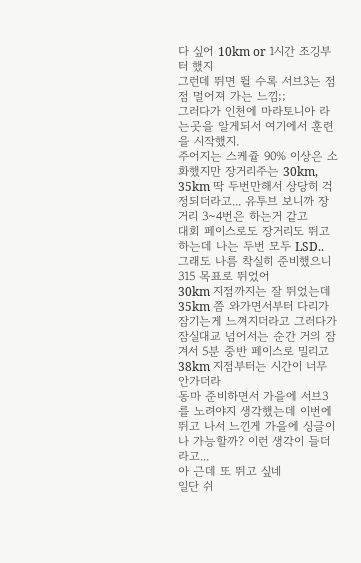다 싶어 10km or 1시간 조깅부터 했지
그런데 뛰면 뛸 수록 서브3는 점점 멀어져 가는 느낌;;
그러다가 인천에 마라토니아 라는곳을 알게되서 여기에서 훈련을 시작했지.
주어지는 스케쥴 90% 이상은 소화했지만 장거리주는 30km, 35km 딱 두번만해서 상당히 걱정되더라고... 유투브 보니까 장거리 3~4번은 하는거 같고
대회 페이스로도 장거리도 뛰고 하는데 나는 두번 모두 LSD..
그래도 나름 착실히 준비했으니 315 목표로 뛰었어
30km 지점까지는 잘 뛰었는데 35km 쯤 와가면서부터 다리가 잠기는게 느껴지더라고 그러다가 잠실대교 넘어서는 순간 거의 잠겨서 5분 중반 페이스로 밀리고
38km 지점부터는 시간이 너무 안가더라
동마 준비하면서 가을에 서브3를 노려야지 생각했는데 이번에 뛰고 나서 느낀게 가을에 싱글이나 가능할까? 이런 생각이 들더라고...
아 근데 또 뛰고 싶네
일단 쉬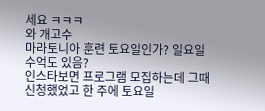세요 ㅋㅋㅋ
와 개고수
마라토니아 훈련 토요일인가? 일요일 수억도 있음?
인스타보면 프로그램 모집하는데 그때 신청했었고 한 주에 토요일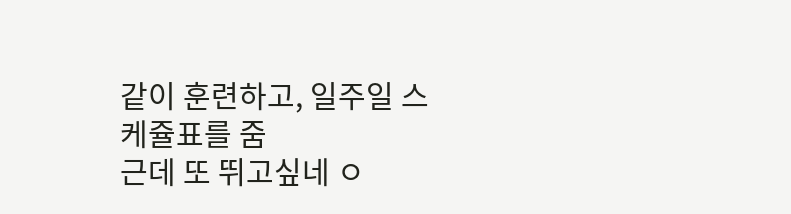같이 훈련하고, 일주일 스케쥴표를 줌
근데 또 뛰고싶네 ㅇ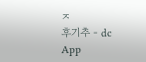ㅈ
후기추 - dc App